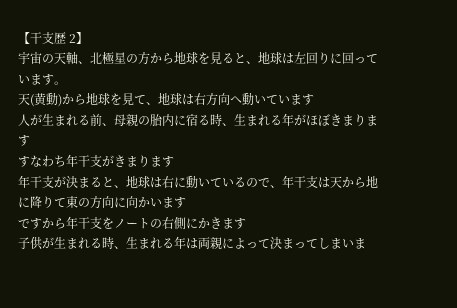【干支歴 2】
宇宙の天軸、北極星の方から地球を見ると、地球は左回りに回っています。
天(黄動)から地球を見て、地球は右方向へ動いています
人が生まれる前、母親の胎内に宿る時、生まれる年がほぼきまります
すなわち年干支がきまります
年干支が決まると、地球は右に動いているので、年干支は天から地に降りて東の方向に向かいます
ですから年干支をノートの右側にかきます
子供が生まれる時、生まれる年は両親によって決まってしまいま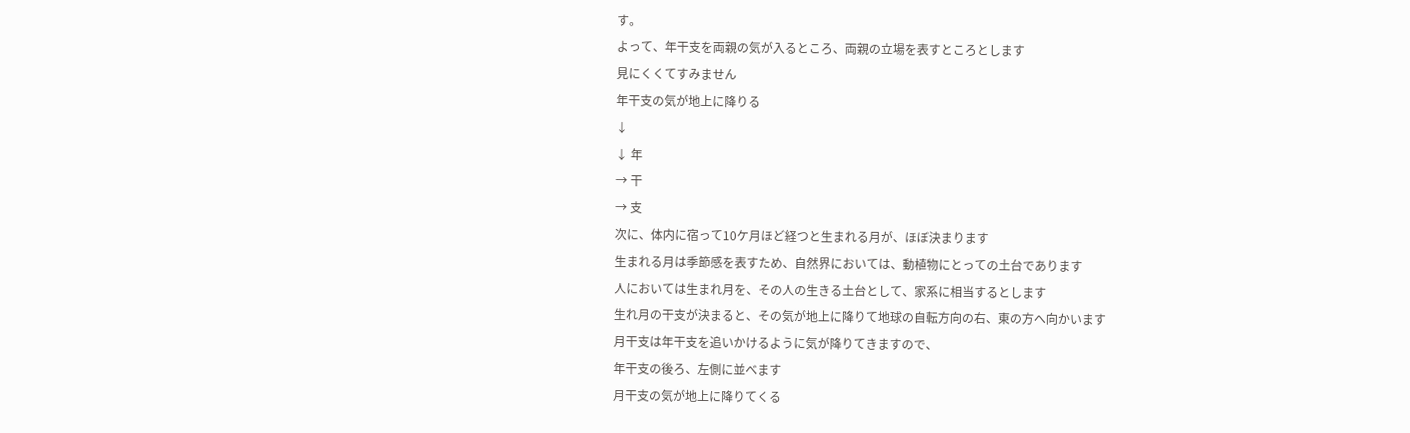す。
よって、年干支を両親の気が入るところ、両親の立場を表すところとします
見にくくてすみません
年干支の気が地上に降りる
↓
↓ 年
→ 干
→ 支
次に、体内に宿って10ケ月ほど経つと生まれる月が、ほぼ決まります
生まれる月は季節感を表すため、自然界においては、動植物にとっての土台であります
人においては生まれ月を、その人の生きる土台として、家系に相当するとします
生れ月の干支が決まると、その気が地上に降りて地球の自転方向の右、東の方へ向かいます
月干支は年干支を追いかけるように気が降りてきますので、
年干支の後ろ、左側に並べます
月干支の気が地上に降りてくる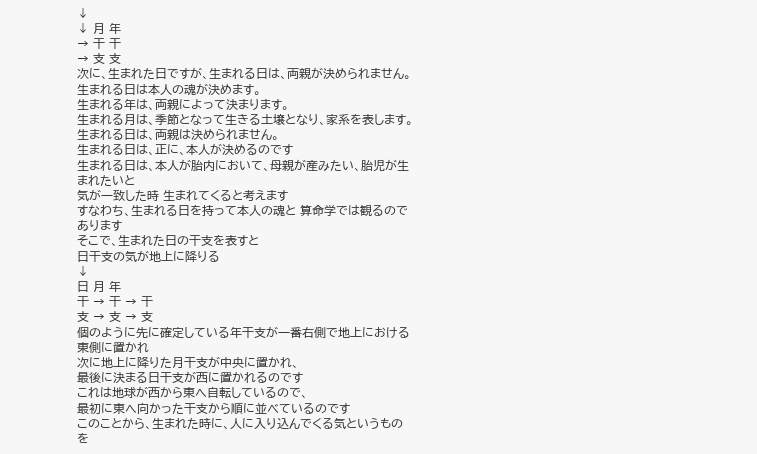↓
↓ 月 年
→ 干 干
→ 支 支
次に、生まれた日ですが、生まれる日は、両親が決められません。
生まれる日は本人の魂が決めます。
生まれる年は、両親によって決まります。
生まれる月は、季節となって生きる土壌となり、家系を表します。
生まれる日は、両親は決められません。
生まれる日は、正に、本人が決めるのです
生まれる日は、本人が胎内において、母親が産みたい、胎児が生まれたいと
気が一致した時 生まれてくると考えます
すなわち、生まれる日を持って本人の魂と 算命学では観るのであります
そこで、生まれた日の干支を表すと
日干支の気が地上に降りる
↓
日 月 年
干 → 干 → 干
支 → 支 → 支
個のように先に確定している年干支が一番右側で地上における東側に置かれ
次に地上に降りた月干支が中央に置かれ、
最後に決まる日干支が西に置かれるのです
これは地球が西から東へ自転しているので、
最初に東へ向かった干支から順に並べているのです
このことから、生まれた時に、人に入り込んでくる気というものを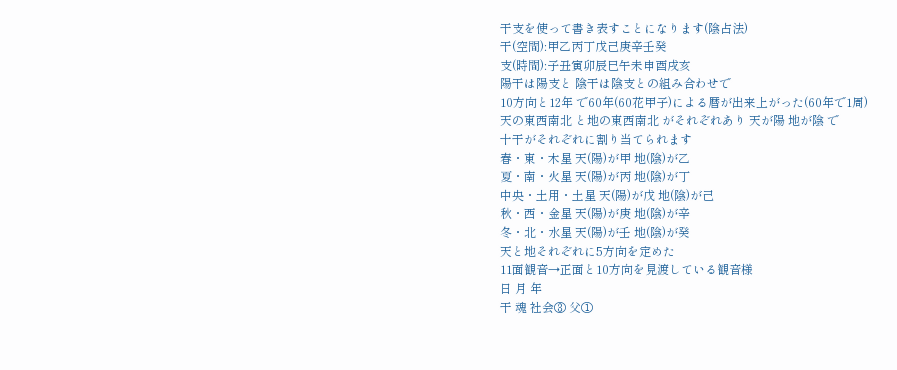干支を使って書き表すことになります(陰占法)
干(空間):甲乙丙丁戊己庚辛壬癸
支(時間):子丑寅卯辰巳午未申酉戌亥
陽干は陽支と 陰干は陰支との組み合わせで
10方向と12年 で60年(60花甲子)による暦が出来上がった(60年で1周)
天の東西南北 と地の東西南北 がそれぞれあり 天が陽 地が陰 で
十干がそれぞれに割り当てられます
春・東・木星 天(陽)が甲 地(陰)が乙
夏・南・火星 天(陽)が丙 地(陰)が丁
中央・土用・土星 天(陽)が戊 地(陰)が己
秋・西・金星 天(陽)が庚 地(陰)が辛
冬・北・水星 天(陽)が壬 地(陰)が癸
天と地それぞれに5方向を定めた
11面観音→正面と10方向を見渡している観音様
日 月 年
干 魂 社会③ 父①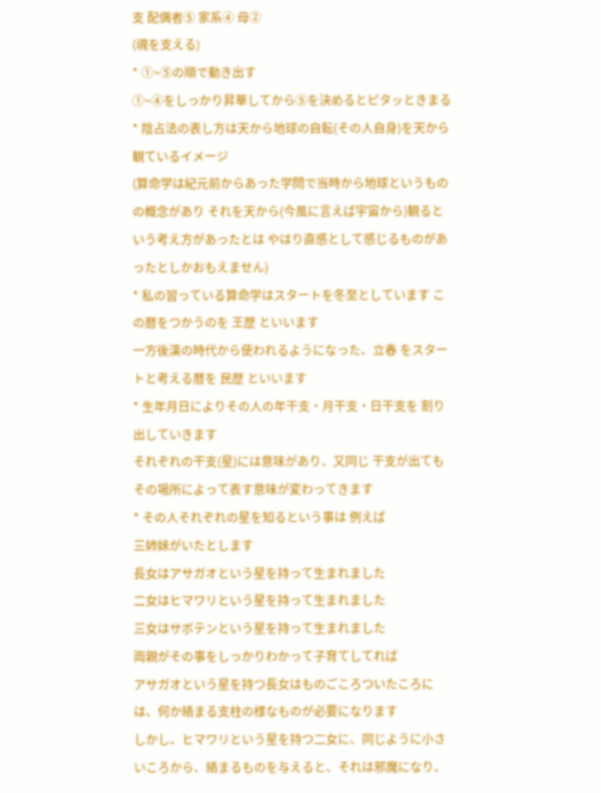支 配偶者⑤ 家系④ 母②
(魂を支える)
* ①~⑤の順で動き出す
①~④をしっかり昇華してから⑤を決めるとピタッときまる
* 陰占法の表し方は天から地球の自転(その人自身)を天から観ているイメージ
(算命学は紀元前からあった学問で当時から地球というものの概念があり それを天から(今風に言えば宇宙から)観るという考え方があったとは やはり直感として感じるものがあったとしかおもえません)
* 私の習っている算命学はスタートを冬至としています この暦をつかうのを 王歴 といいます
一方後漢の時代から使われるようになった、立春 をスタートと考える暦を 民歴 といいます
* 生年月日によりその人の年干支・月干支・日干支を 割り出していきます
それぞれの干支(星)には意味があり、又同じ 干支が出てもその場所によって表す意味が変わってきます
* その人それぞれの星を知るという事は 例えば
三姉妹がいたとします
長女はアサガオという星を持って生まれました
二女はヒマワリという星を持って生まれました
三女はサボテンという星を持って生まれました
両親がその事をしっかりわかって子育てしてれば
アサガオという星を持つ長女はものごころついたころには、何か絡まる支柱の様なものが必要になります
しかし、ヒマワリという星を持つ二女に、同じように小さいころから、絡まるものを与えると、それは邪魔になり、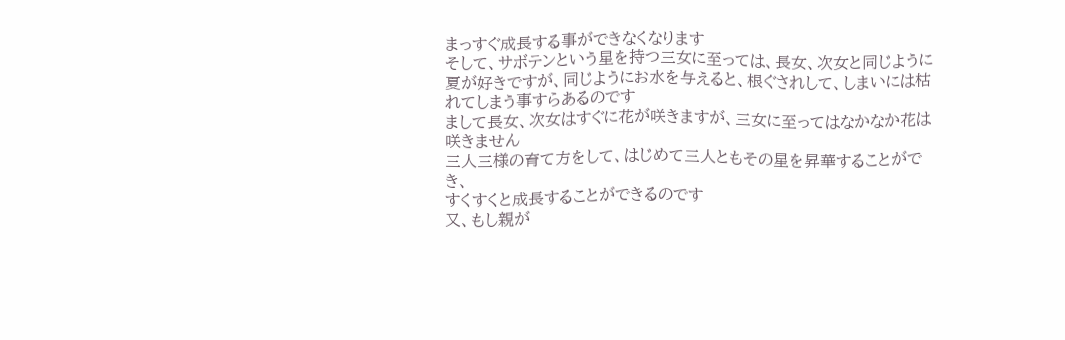まっすぐ成長する事ができなくなります
そして、サボテンという星を持つ三女に至っては、長女、次女と同じように夏が好きですが、同じようにお水を与えると、根ぐされして、しまいには枯れてしまう事すらあるのです
まして長女、次女はすぐに花が咲きますが、三女に至ってはなかなか花は咲きません
三人三様の育て方をして、はじめて三人ともその星を昇華することができ、
すくすくと成長することができるのです
又、もし親が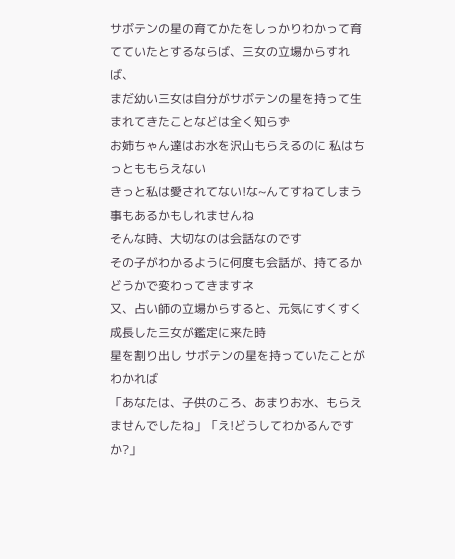サボテンの星の育てかたをしっかりわかって育てていたとするならば、三女の立場からすれば、
まだ幼い三女は自分がサボテンの星を持って生まれてきたことなどは全く知らず
お姉ちゃん達はお水を沢山もらえるのに 私はちっとももらえない
きっと私は愛されてない!な~んてすねてしまう事もあるかもしれませんね
そんな時、大切なのは会話なのです
その子がわかるように何度も会話が、持てるかどうかで変わってきますネ
又、占い師の立場からすると、元気にすくすく成長した三女が鑑定に来た時
星を割り出し サボテンの星を持っていたことがわかれば
「あなたは、子供のころ、あまりお水、もらえませんでしたね」「え!どうしてわかるんですか?」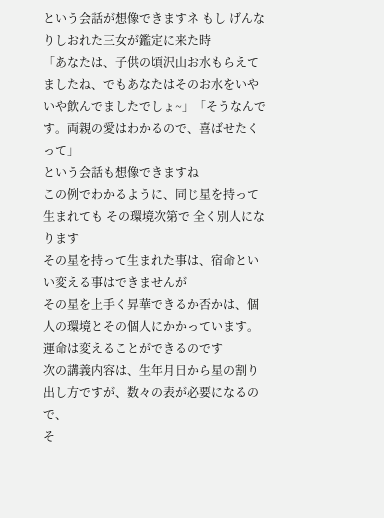という会話が想像できますネ もし げんなりしおれた三女が鑑定に来た時
「あなたは、子供の頃沢山お水もらえてましたね、でもあなたはそのお水をいやいや飲んでましたでしょ~」「そうなんです。両親の愛はわかるので、喜ばせたくって」
という会話も想像できますね
この例でわかるように、同じ星を持って生まれても その環境次第で 全く別人になります
その星を持って生まれた事は、宿命といい変える事はできませんが
その星を上手く昇華できるか否かは、個人の環境とその個人にかかっています。
運命は変えることができるのです
次の講義内容は、生年月日から星の割り出し方ですが、数々の表が必要になるので、
そ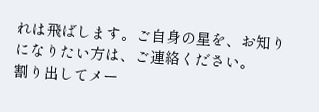れは飛ばします。ご自身の星を、お知りになりたい方は、ご連絡ください。
割り出してメー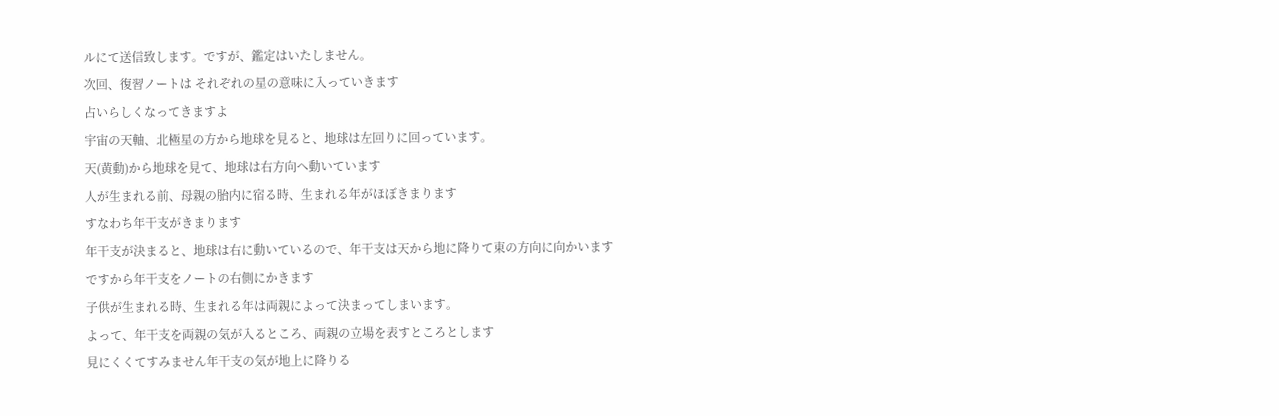ルにて送信致します。ですが、鑑定はいたしません。
次回、復習ノートは それぞれの星の意味に入っていきます
占いらしくなってきますよ
宇宙の天軸、北極星の方から地球を見ると、地球は左回りに回っています。
天(黄動)から地球を見て、地球は右方向へ動いています
人が生まれる前、母親の胎内に宿る時、生まれる年がほぼきまります
すなわち年干支がきまります
年干支が決まると、地球は右に動いているので、年干支は天から地に降りて東の方向に向かいます
ですから年干支をノートの右側にかきます
子供が生まれる時、生まれる年は両親によって決まってしまいます。
よって、年干支を両親の気が入るところ、両親の立場を表すところとします
見にくくてすみません年干支の気が地上に降りる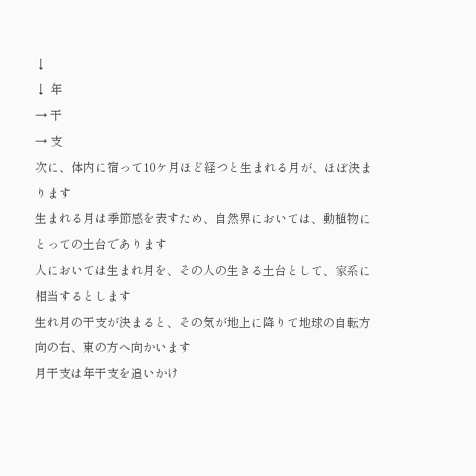↓
↓ 年
→ 干
→ 支
次に、体内に宿って10ケ月ほど経つと生まれる月が、ほぼ決まります
生まれる月は季節感を表すため、自然界においては、動植物にとっての土台であります
人においては生まれ月を、その人の生きる土台として、家系に相当するとします
生れ月の干支が決まると、その気が地上に降りて地球の自転方向の右、東の方へ向かいます
月干支は年干支を追いかけ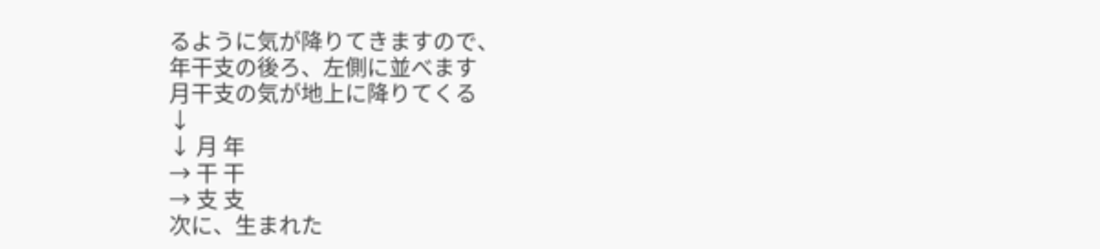るように気が降りてきますので、
年干支の後ろ、左側に並べます
月干支の気が地上に降りてくる
↓
↓ 月 年
→ 干 干
→ 支 支
次に、生まれた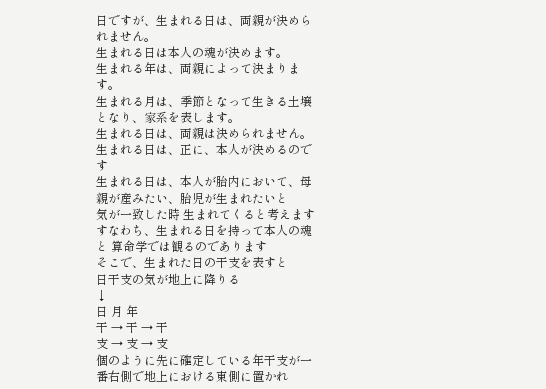日ですが、生まれる日は、両親が決められません。
生まれる日は本人の魂が決めます。
生まれる年は、両親によって決まります。
生まれる月は、季節となって生きる土壌となり、家系を表します。
生まれる日は、両親は決められません。
生まれる日は、正に、本人が決めるのです
生まれる日は、本人が胎内において、母親が産みたい、胎児が生まれたいと
気が一致した時 生まれてくると考えます
すなわち、生まれる日を持って本人の魂と 算命学では観るのであります
そこで、生まれた日の干支を表すと
日干支の気が地上に降りる
↓
日 月 年
干 → 干 → 干
支 → 支 → 支
個のように先に確定している年干支が一番右側で地上における東側に置かれ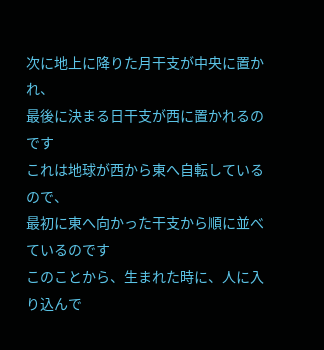次に地上に降りた月干支が中央に置かれ、
最後に決まる日干支が西に置かれるのです
これは地球が西から東へ自転しているので、
最初に東へ向かった干支から順に並べているのです
このことから、生まれた時に、人に入り込んで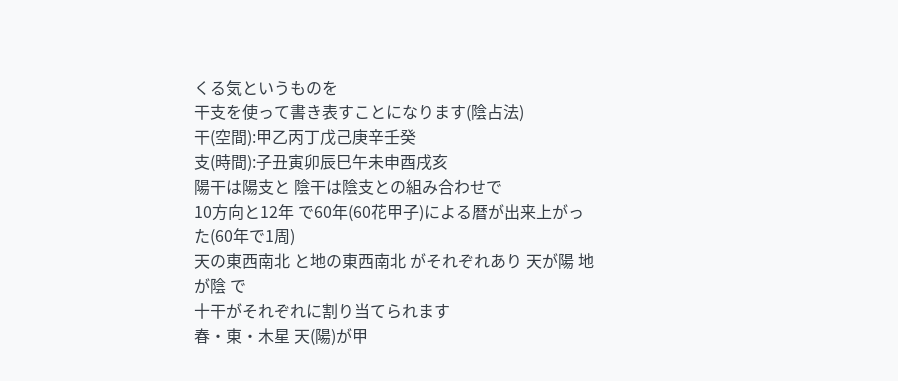くる気というものを
干支を使って書き表すことになります(陰占法)
干(空間):甲乙丙丁戊己庚辛壬癸
支(時間):子丑寅卯辰巳午未申酉戌亥
陽干は陽支と 陰干は陰支との組み合わせで
10方向と12年 で60年(60花甲子)による暦が出来上がった(60年で1周)
天の東西南北 と地の東西南北 がそれぞれあり 天が陽 地が陰 で
十干がそれぞれに割り当てられます
春・東・木星 天(陽)が甲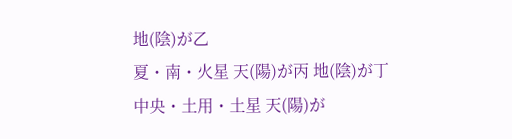地(陰)が乙
夏・南・火星 天(陽)が丙 地(陰)が丁
中央・土用・土星 天(陽)が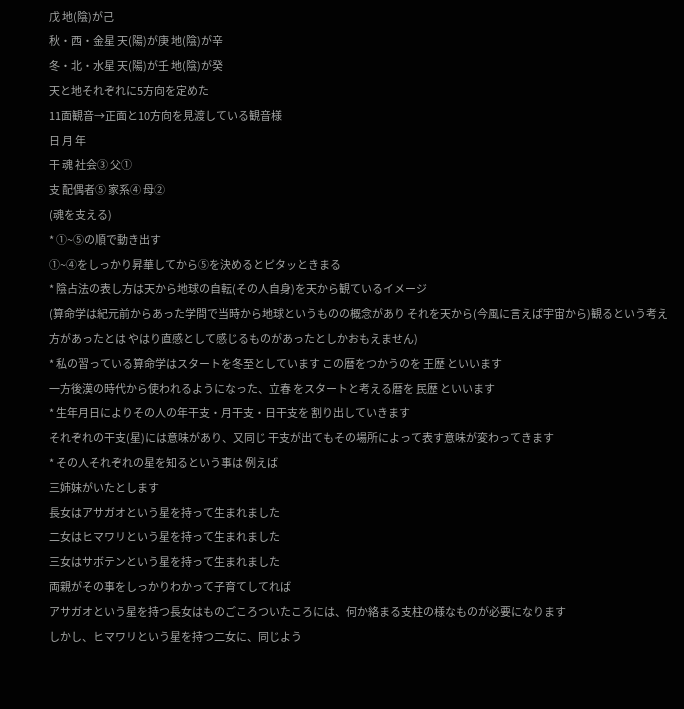戊 地(陰)が己
秋・西・金星 天(陽)が庚 地(陰)が辛
冬・北・水星 天(陽)が壬 地(陰)が癸
天と地それぞれに5方向を定めた
11面観音→正面と10方向を見渡している観音様
日 月 年
干 魂 社会③ 父①
支 配偶者⑤ 家系④ 母②
(魂を支える)
* ①~⑤の順で動き出す
①~④をしっかり昇華してから⑤を決めるとピタッときまる
* 陰占法の表し方は天から地球の自転(その人自身)を天から観ているイメージ
(算命学は紀元前からあった学問で当時から地球というものの概念があり それを天から(今風に言えば宇宙から)観るという考え方があったとは やはり直感として感じるものがあったとしかおもえません)
* 私の習っている算命学はスタートを冬至としています この暦をつかうのを 王歴 といいます
一方後漢の時代から使われるようになった、立春 をスタートと考える暦を 民歴 といいます
* 生年月日によりその人の年干支・月干支・日干支を 割り出していきます
それぞれの干支(星)には意味があり、又同じ 干支が出てもその場所によって表す意味が変わってきます
* その人それぞれの星を知るという事は 例えば
三姉妹がいたとします
長女はアサガオという星を持って生まれました
二女はヒマワリという星を持って生まれました
三女はサボテンという星を持って生まれました
両親がその事をしっかりわかって子育てしてれば
アサガオという星を持つ長女はものごころついたころには、何か絡まる支柱の様なものが必要になります
しかし、ヒマワリという星を持つ二女に、同じよう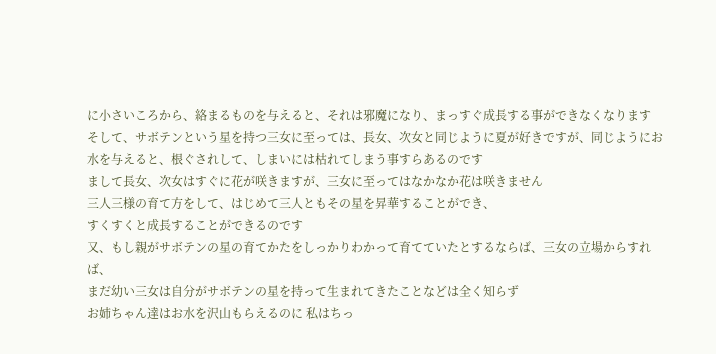に小さいころから、絡まるものを与えると、それは邪魔になり、まっすぐ成長する事ができなくなります
そして、サボテンという星を持つ三女に至っては、長女、次女と同じように夏が好きですが、同じようにお水を与えると、根ぐされして、しまいには枯れてしまう事すらあるのです
まして長女、次女はすぐに花が咲きますが、三女に至ってはなかなか花は咲きません
三人三様の育て方をして、はじめて三人ともその星を昇華することができ、
すくすくと成長することができるのです
又、もし親がサボテンの星の育てかたをしっかりわかって育てていたとするならば、三女の立場からすれば、
まだ幼い三女は自分がサボテンの星を持って生まれてきたことなどは全く知らず
お姉ちゃん達はお水を沢山もらえるのに 私はちっ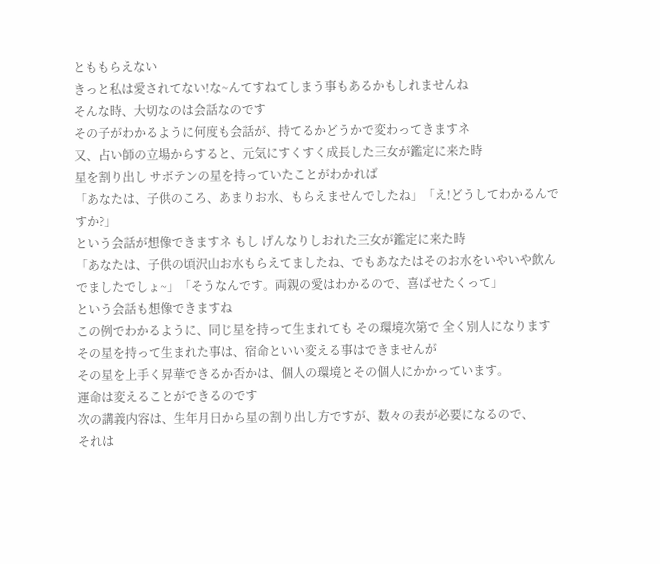とももらえない
きっと私は愛されてない!な~んてすねてしまう事もあるかもしれませんね
そんな時、大切なのは会話なのです
その子がわかるように何度も会話が、持てるかどうかで変わってきますネ
又、占い師の立場からすると、元気にすくすく成長した三女が鑑定に来た時
星を割り出し サボテンの星を持っていたことがわかれば
「あなたは、子供のころ、あまりお水、もらえませんでしたね」「え!どうしてわかるんですか?」
という会話が想像できますネ もし げんなりしおれた三女が鑑定に来た時
「あなたは、子供の頃沢山お水もらえてましたね、でもあなたはそのお水をいやいや飲んでましたでしょ~」「そうなんです。両親の愛はわかるので、喜ばせたくって」
という会話も想像できますね
この例でわかるように、同じ星を持って生まれても その環境次第で 全く別人になります
その星を持って生まれた事は、宿命といい変える事はできませんが
その星を上手く昇華できるか否かは、個人の環境とその個人にかかっています。
運命は変えることができるのです
次の講義内容は、生年月日から星の割り出し方ですが、数々の表が必要になるので、
それは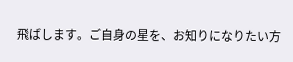飛ばします。ご自身の星を、お知りになりたい方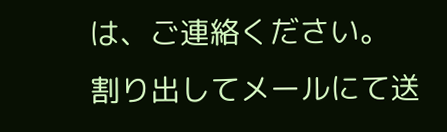は、ご連絡ください。
割り出してメールにて送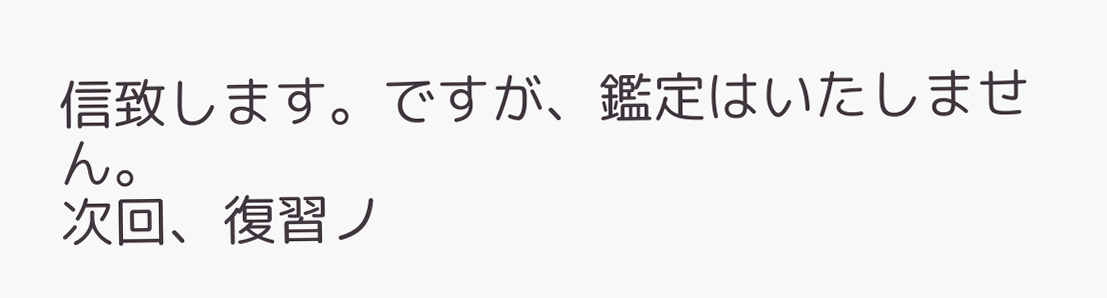信致します。ですが、鑑定はいたしません。
次回、復習ノ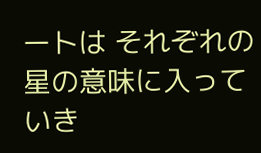ートは それぞれの星の意味に入っていき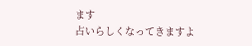ます
占いらしくなってきますよ